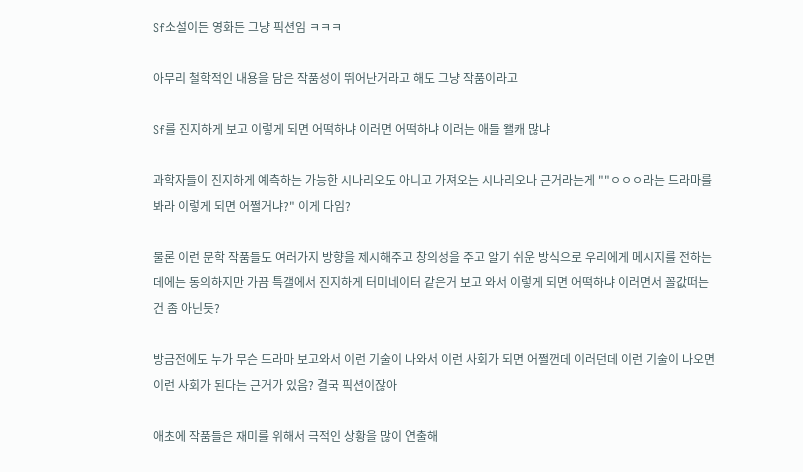Sf소설이든 영화든 그냥 픽션임 ㅋㅋㅋ

아무리 철학적인 내용을 담은 작품성이 뛰어난거라고 해도 그냥 작품이라고

Sf를 진지하게 보고 이렇게 되면 어떡하냐 이러면 어떡하냐 이러는 애들 왤캐 많냐

과학자들이 진지하게 예측하는 가능한 시나리오도 아니고 가져오는 시나리오나 근거라는게 ""ㅇㅇㅇ라는 드라마를 봐라 이렇게 되면 어쩔거냐?" 이게 다임?

물론 이런 문학 작품들도 여러가지 방향을 제시해주고 창의성을 주고 알기 쉬운 방식으로 우리에게 메시지를 전하는 데에는 동의하지만 가끔 특갤에서 진지하게 터미네이터 같은거 보고 와서 이렇게 되면 어떡하냐 이러면서 꼴값떠는건 좀 아닌듯?

방금전에도 누가 무슨 드라마 보고와서 이런 기술이 나와서 이런 사회가 되면 어쩔껀데 이러던데 이런 기술이 나오면 이런 사회가 된다는 근거가 있음? 결국 픽션이잖아

애초에 작품들은 재미를 위해서 극적인 상황을 많이 연출해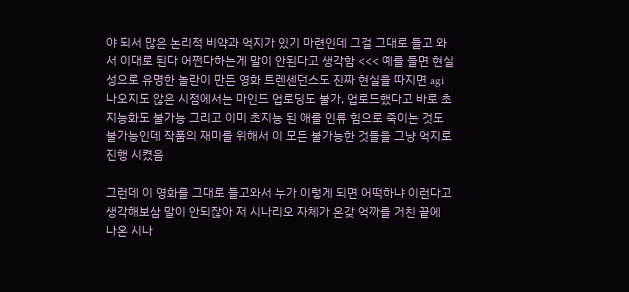야 되서 많은 논리적 비약과 억지가 있기 마련인데 그걸 그대로 들고 와서 이대로 된다 어쩐다하는게 말이 안된다고 생각함 <<< 예를 들면 현실성으로 유명한 놀란이 만든 영화 트렌센던스도 진짜 현실을 따지면 agi 나오지도 않은 시점에서는 마인드 업로딩도 불가, 업로드했다고 바로 초지능화도 불가능 그리고 이미 초지능 된 애를 인류 힘으로 죽이는 것도 불가능인데 작품의 재미를 위해서 이 모든 불가능한 것들을 그냥 억지로 진행 시켰음

그런데 이 영화를 그대로 들고와서 누가 이렇게 되면 어떡하냐 이런다고 생각해보삼 말이 안되잖아 저 시나리오 자체가 온갖 억까를 거친 끝에 나온 시나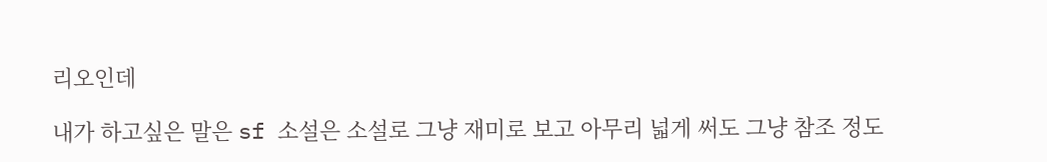리오인데

내가 하고싶은 말은 sf 소설은 소설로 그냥 재미로 보고 아무리 넓게 써도 그냥 참조 정도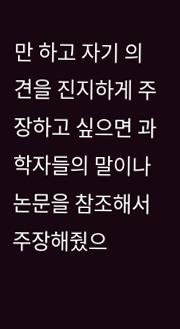만 하고 자기 의견을 진지하게 주장하고 싶으면 과학자들의 말이나 논문을 참조해서 주장해줬으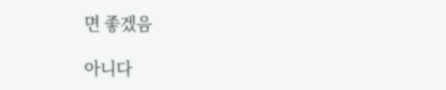면 좋겠음

아니다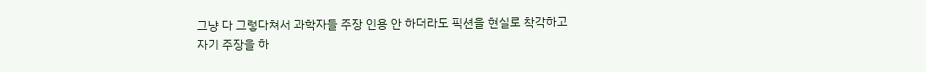그냥 다 그렇다쳐서 과학자들 주장 인용 안 하더라도 픽션을 현실로 착각하고 자기 주장을 하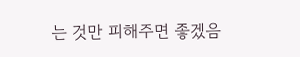는 것만 피해주면 좋겠음